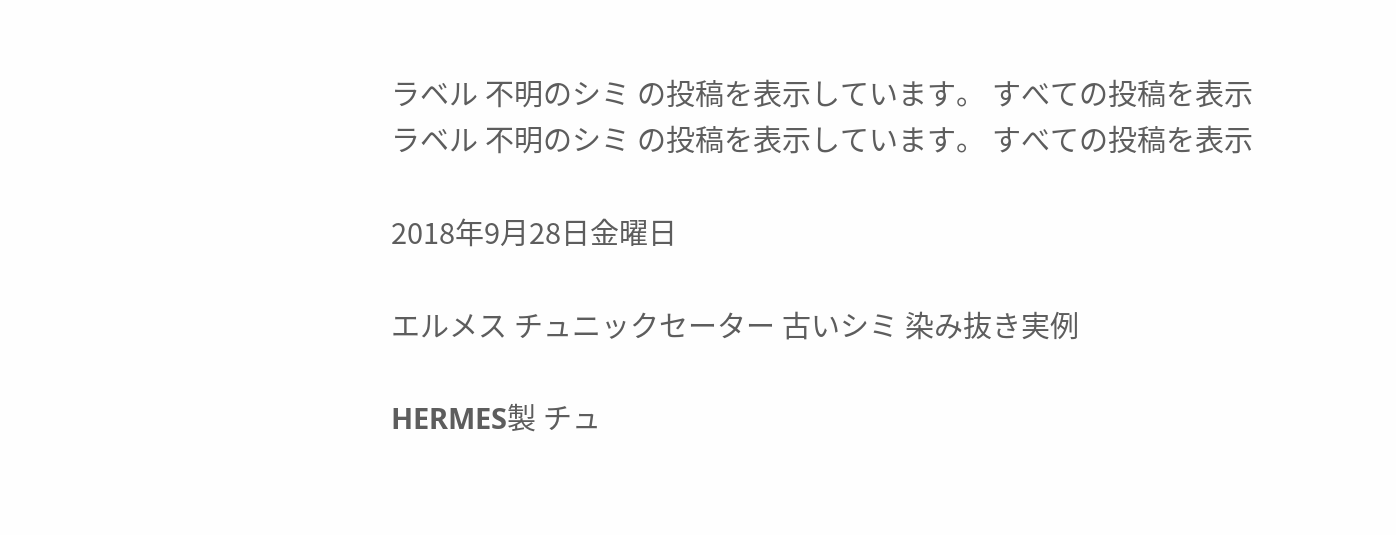ラベル 不明のシミ の投稿を表示しています。 すべての投稿を表示
ラベル 不明のシミ の投稿を表示しています。 すべての投稿を表示

2018年9月28日金曜日

エルメス チュニックセーター 古いシミ 染み抜き実例

HERMES製 チュ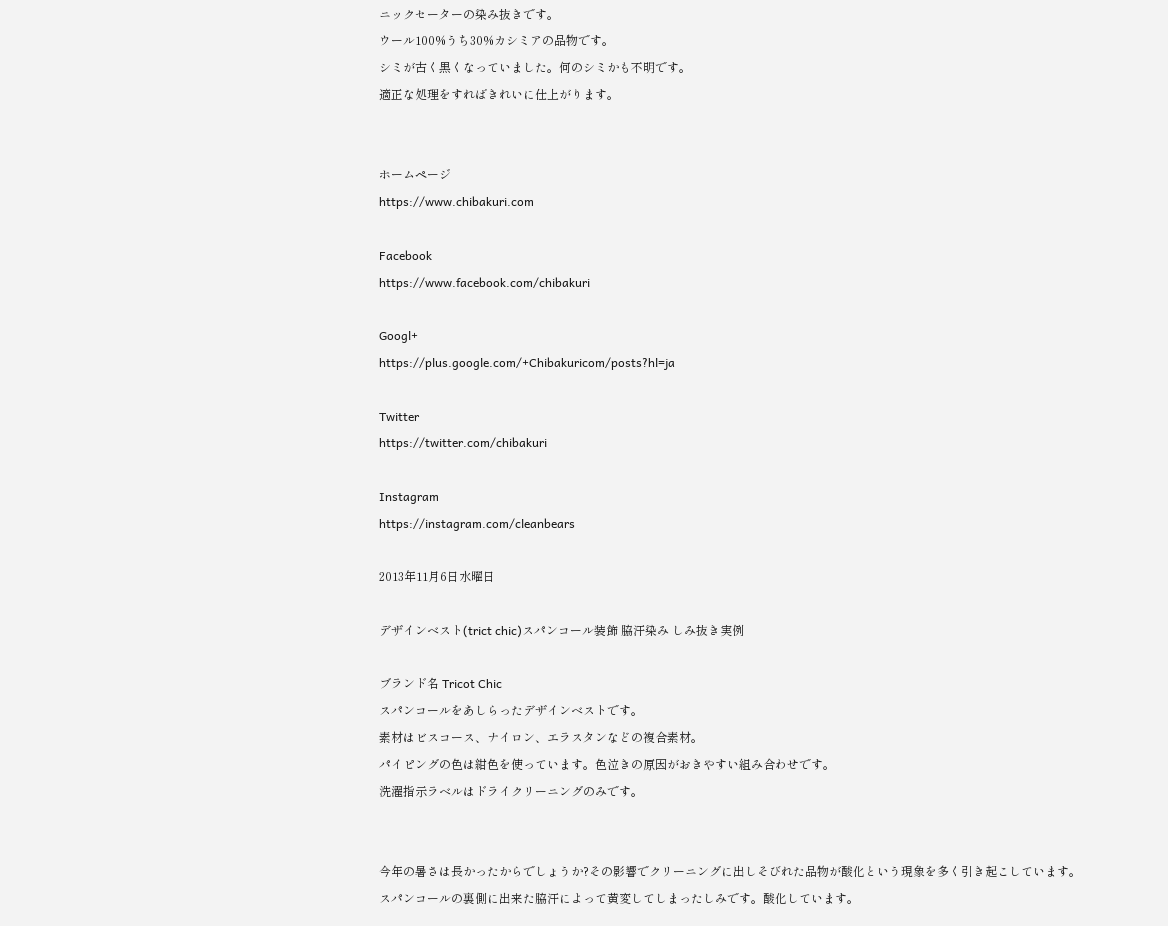ニックセーターの染み抜きです。
ウール100%うち30%カシミアの品物です。
シミが古く黒くなっていました。何のシミかも不明です。
適正な処理をすればきれいに仕上がります。


ホームページ
https://www.chibakuri.com

Facebook
https://www.facebook.com/chibakuri

Googl+
https://plus.google.com/+Chibakuricom/posts?hl=ja

Twitter
https://twitter.com/chibakuri

Instagram
https://instagram.com/cleanbears

2013年11月6日水曜日

デザインベスト(trict chic)スパンコール装飾 脇汗染み しみ抜き実例

ブランド名 Tricot Chic
スパンコールをあしらったデザインベストです。
素材はビスコース、ナイロン、エラスタンなどの複合素材。
パイピングの色は紺色を使っています。色泣きの原因がおきやすい組み合わせです。
洗濯指示ラベルはドライクリーニングのみです。


今年の暑さは長かったからでしょうか?その影響でクリーニングに出しそびれた品物が酸化という現象を多く引き起こしています。
スパンコールの裏側に出来た脇汗によって黄変してしまったしみです。酸化しています。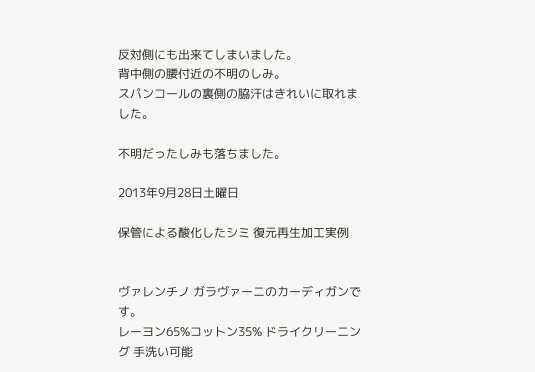反対側にも出来てしまいました。
背中側の腰付近の不明のしみ。
スパンコールの裏側の脇汗はきれいに取れました。

不明だったしみも落ちました。

2013年9月28日土曜日

保管による酸化したシミ 復元再生加工実例


ヴァレンチノ ガラヴァーニのカーディガンです。
レーヨン65%コットン35% ドライクリーニング 手洗い可能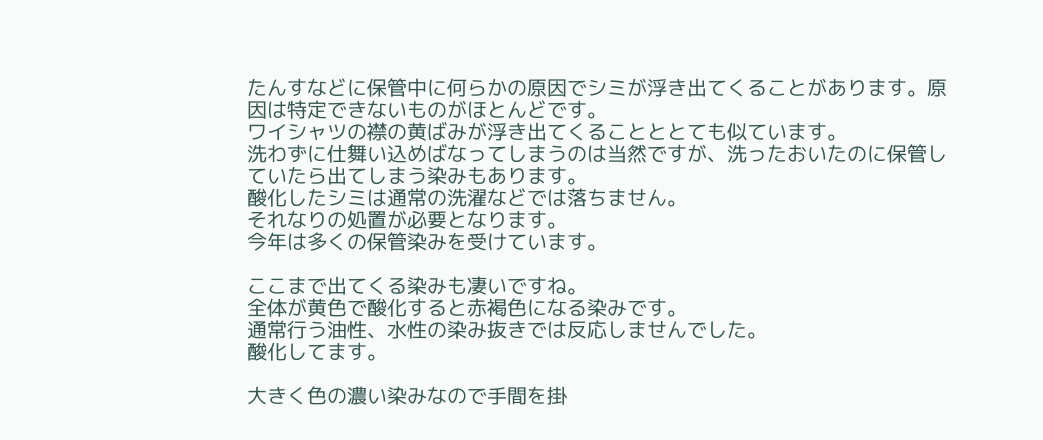たんすなどに保管中に何らかの原因でシミが浮き出てくることがあります。原因は特定できないものがほとんどです。
ワイシャツの襟の黄ばみが浮き出てくることととても似ています。
洗わずに仕舞い込めばなってしまうのは当然ですが、洗ったおいたのに保管していたら出てしまう染みもあります。
酸化したシミは通常の洗濯などでは落ちません。
それなりの処置が必要となります。
今年は多くの保管染みを受けています。

ここまで出てくる染みも凄いですね。
全体が黄色で酸化すると赤褐色になる染みです。
通常行う油性、水性の染み抜きでは反応しませんでした。
酸化してます。

大きく色の濃い染みなので手間を掛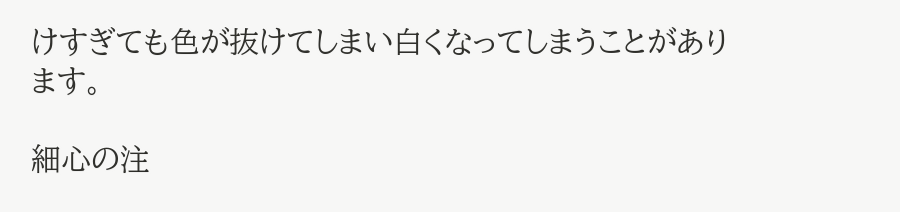けすぎても色が抜けてしまい白くなってしまうことがあります。

細心の注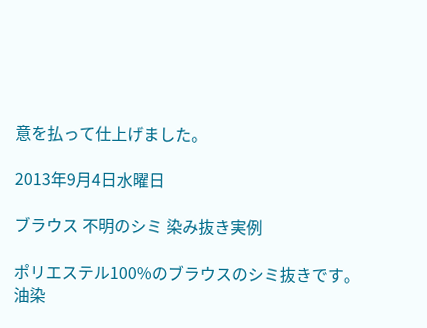意を払って仕上げました。

2013年9月4日水曜日

ブラウス 不明のシミ 染み抜き実例

ポリエステル100%のブラウスのシミ抜きです。
油染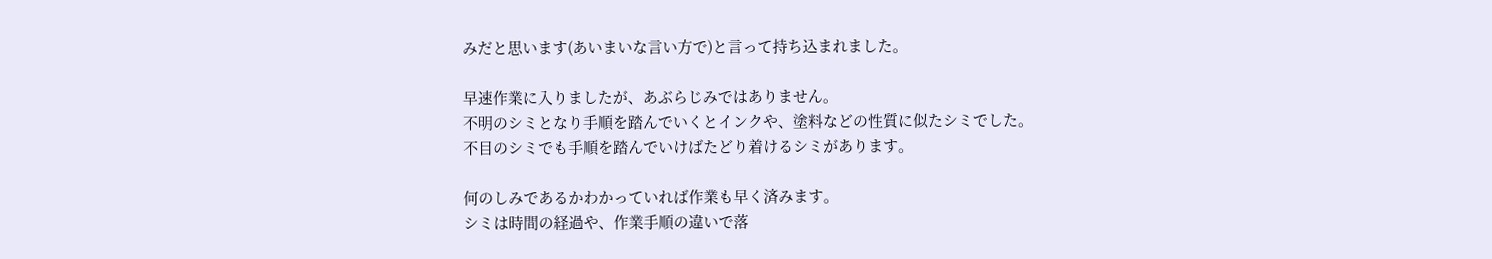みだと思います(あいまいな言い方で)と言って持ち込まれました。

早速作業に入りましたが、あぶらじみではありません。
不明のシミとなり手順を踏んでいくとインクや、塗料などの性質に似たシミでした。
不目のシミでも手順を踏んでいけばたどり着けるシミがあります。

何のしみであるかわかっていれば作業も早く済みます。
シミは時間の経過や、作業手順の違いで落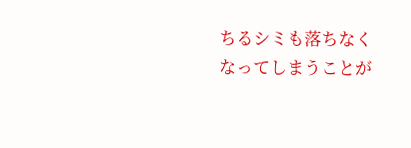ちるシミも落ちなくなってしまうことが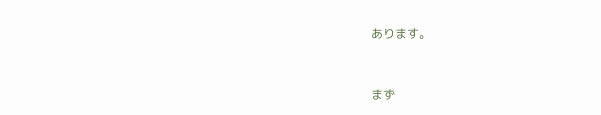あります。


まず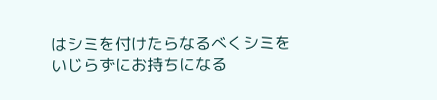はシミを付けたらなるべくシミをいじらずにお持ちになる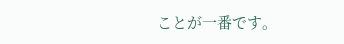ことが一番です。